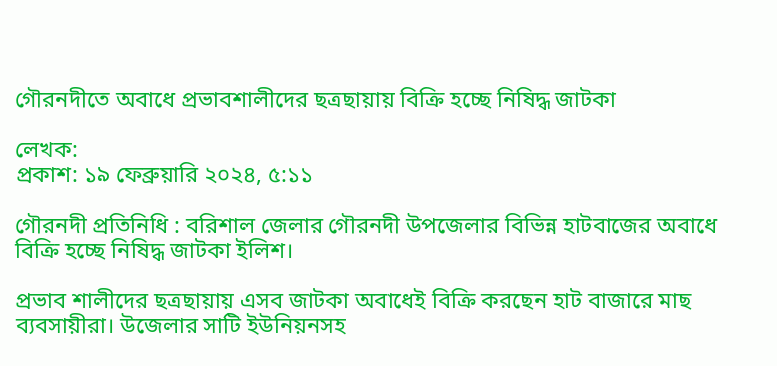গৌরনদীতে অবাধে প্রভাবশালীদের ছত্রছায়ায় বিক্রি হচ্ছে নিষিদ্ধ জাটকা

লেখক:
প্রকাশ: ১৯ ফেব্রুয়ারি ২০২৪, ৫:১১

গৌরনদী প্রতিনিধি : বরিশাল জেলার গৌরনদী উপজেলার বিভিন্ন হাটবাজের অবাধে বিক্রি হচ্ছে নিষিদ্ধ জাটকা ইলিশ।

প্রভাব শালীদের ছত্রছায়ায় এসব জাটকা অবাধেই বিক্রি করছেন হাট বাজারে মাছ ব্যবসায়ীরা। উজেলার সাটি ইউনিয়নসহ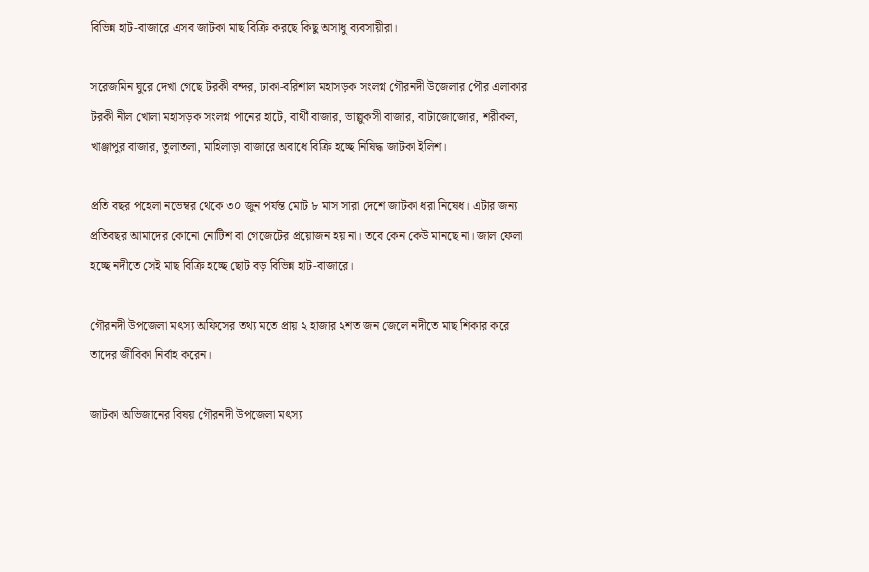বিভিন্ন হাট-বাজারে এসব জাটকা মাছ বিক্রি করছে কিছু অসাধু ব্যবসায়ীরা।

সরেজমিন ঘুরে দেখা গেছে টরকী বন্দর, ঢাকা-বরিশাল মহাসড়ক সংলগ্ন গৌরনদী উজেলার পৌর এলাকার টরকী নীল খোলা মহাসড়ক সংলগ্ন পানের হাটে, বার্থী বাজার, ভাল্লুকসী বাজার, বাটাজোজোর, শরীকল, খাঞ্জাপুর বাজার, তুলাতলা, মাহিলাড়া বাজারে অবাধে বিক্রি হচ্ছে নিষিদ্ধ জাটকা ইলিশ।

প্রতি বছর পহেলা নভেম্বর থেকে ৩০ জুন পর্যন্ত মোট ৮ মাস সারা দেশে জাটকা ধরা নিষেধ। এটার জন্য প্রতিবছর আমাদের কোনো নোটিশ বা গেজেটের প্রয়োজন হয় না। তবে কেন কেউ মানছে না। জাল ফেলা হচ্ছে নদীতে সেই মাছ বিক্রি হচ্ছে ছোট বড় বিভিন্ন হাট-বাজারে।

গৌরনদী উপজেলা মৎস্য অফিসের তথ্য মতে প্রায় ২ হাজার ২শত জন জেলে নদীতে মাছ শিকার করে তাদের জীবিকা নির্বাহ করেন।

জাটকা অভিজানের বিষয় গৌরনদী উপজেলা মৎস্য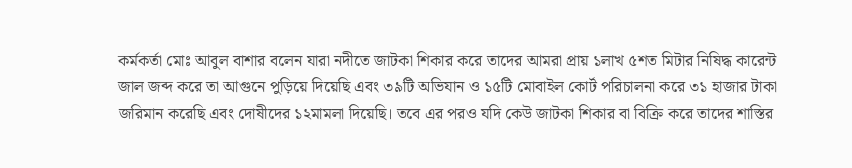কর্মকর্তা মোঃ আবুল বাশার বলেন যারা নদীতে জাটকা শিকার করে তাদের আমরা প্রায় ১লাখ ৫শত মিটার নিষিদ্ধ কারেন্ট জাল জব্দ করে তা আগুনে পুড়িয়ে দিয়েছি এবং ৩৯টি অভিযান ও ১৫টি মোবাইল কোর্ট পরিচালনা করে ৩১ হাজার টাকা জরিমান করেছি এবং দোষীদের ১২মামলা দিয়েছি। তবে এর পরও যদি কেউ জাটকা শিকার বা বিক্রি করে তাদের শাস্তির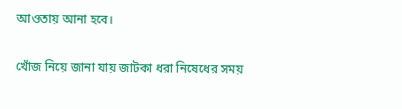আওতায় আনা হবে।

খোঁজ নিয়ে জানা যায় জাটকা ধরা নিষেধের সময়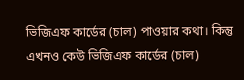ভিজিএফ কার্ডের (চাল) পাওয়ার কথা। কিন্তু এখনও কেউ ভিজিএফ কার্ডের (চাল)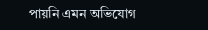পায়নি এমন অভিযোগ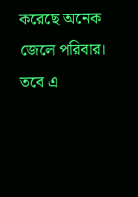করেছে অনেক জেলে পরিবার। তবে এ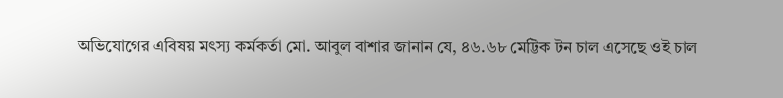অভিযোগের এবিষয় মৎস্য কর্মকর্তা মো. আবুল বাশার জানান যে, ৪৬.৬৮ মেট্টিক টন চাল এসেছে ওই চাল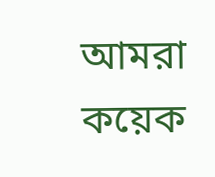আমরা কয়েক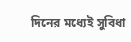দিনের মধ্যেই সুবিধা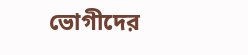ভোগীদের